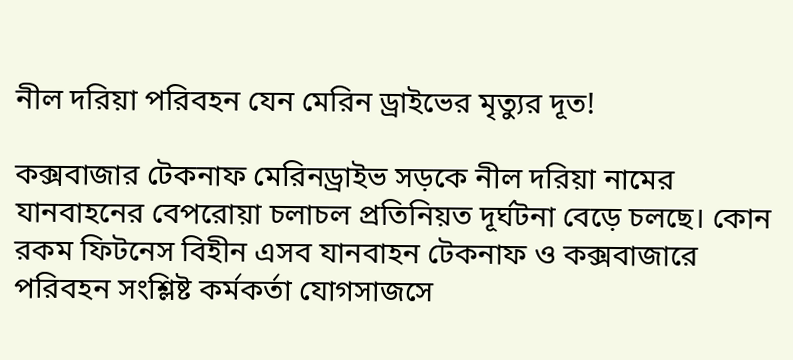নীল দরিয়া পরিবহন যেন মেরিন ড্রাইভের মৃত্যুর দূত!

কক্সবাজার টেকনাফ মেরিনড্রাইভ সড়কে নীল দরিয়া নামের যানবাহনের বেপরোয়া চলাচল প্রতিনিয়ত দূর্ঘটনা বেড়ে চলছে। কোন রকম ফিটনেস বিহীন এসব যানবাহন টেকনাফ ও কক্সবাজারে পরিবহন সংশ্লিষ্ট কর্মকর্তা যোগসাজসে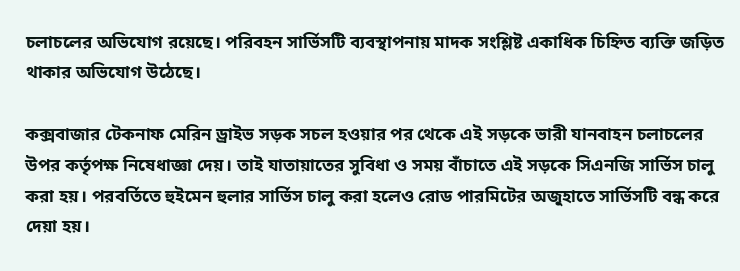চলাচলের অভিযোগ রয়েছে। পরিবহন সার্ভিসটি ব্যবস্থাপনায় মাদক সংশ্লিষ্ট একাধিক চিহ্নিত ব্যক্তি জড়িত থাকার অভিযোগ উঠেছে।

কক্সবাজার টেকনাফ মেরিন ড্রাইভ সড়ক সচল হওয়ার পর থেকে এই সড়কে ভারী যানবাহন চলাচলের উপর কর্তৃপক্ষ নিষেধাজ্ঞা দেয়। তাই যাতায়াতের সুবিধা ও সময় বাঁচাতে এই সড়কে সিএনজি সার্ভিস চালু করা হয়। পরবর্তিতে হুইমেন হুলার সার্ভিস চালু করা হলেও রোড পারমিটের অজুহাতে সার্ভিসটি বন্ধ করে দেয়া হয়।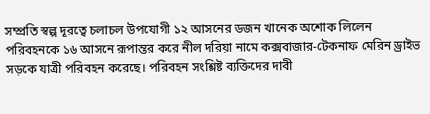সম্প্রতি স্বল্প দূরত্বে চলাচল উপযোগী ১২ আসনের ডজন খানেক অশোক লিলেন পরিবহনকে ১৬ আসনে রূপান্তর করে নীল দরিয়া নামে কক্সবাজার-টেকনাফ মেরিন ড্রাইভ সড়কে যাত্রী পরিবহন করেছে। পরিবহন সংশ্লিষ্ট ব্যক্তিদের দাবী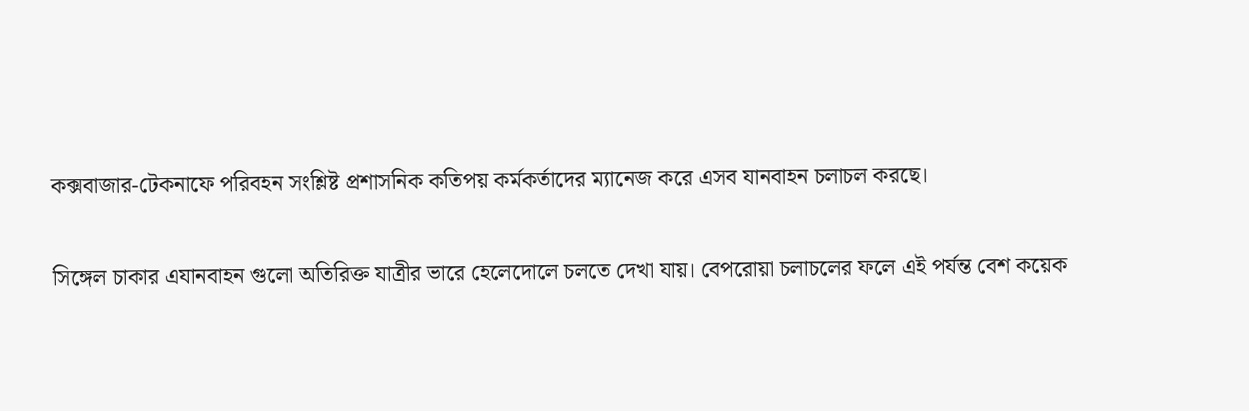কক্সবাজার-টেকনাফে পরিবহন সংশ্লিষ্ট প্রশাসনিক কতিপয় কর্মকর্তাদের ম্যানেজ করে এসব যানবাহন চলাচল করছে।

সিঙ্গেল চাকার এযানবাহন গুলো অতিরিক্ত যাত্রীর ভারে হেলেদোলে চলতে দেখা যায়। বেপরোয়া চলাচলের ফলে এই পর্যন্ত বেশ কয়েক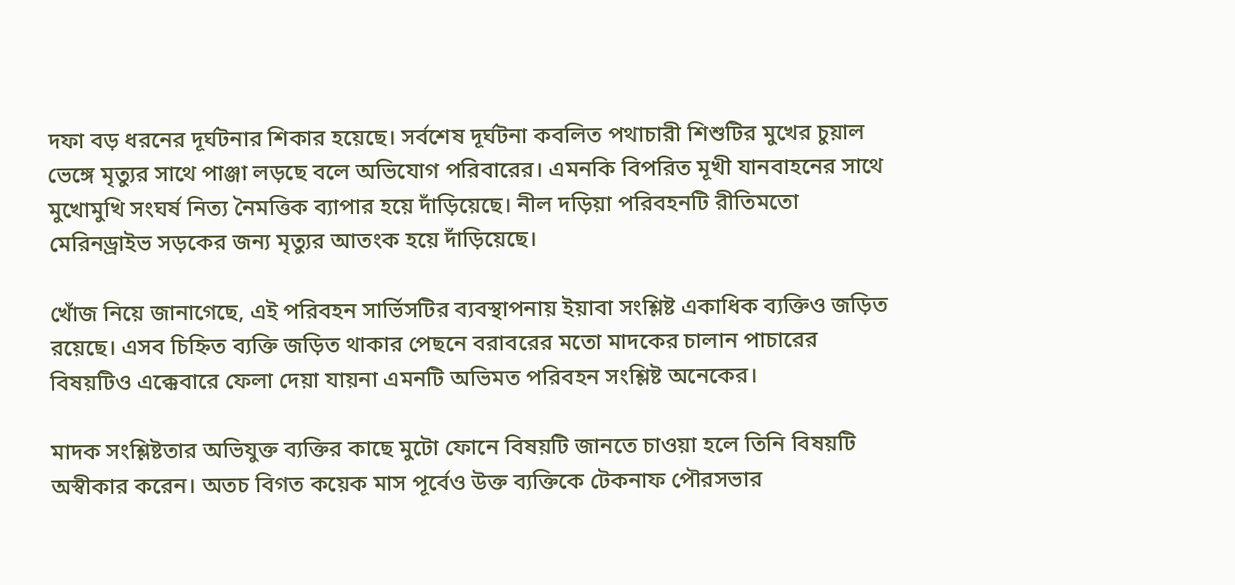দফা বড় ধরনের দূর্ঘটনার শিকার হয়েছে। সর্বশেষ দূর্ঘটনা কবলিত পথাচারী শিশুটির মুখের চুয়াল ভেঙ্গে মৃত্যুর সাথে পাঞ্জা লড়ছে বলে অভিযোগ পরিবারের। এমনকি বিপরিত মূখী যানবাহনের সাথে মুখোমুখি সংঘর্ষ নিত্য নৈমত্তিক ব্যাপার হয়ে দাঁড়িয়েছে। নীল দড়িয়া পরিবহনটি রীতিমতো মেরিনড্রাইভ সড়কের জন্য মৃত্যুর আতংক হয়ে দাঁড়িয়েছে।

খোঁজ নিয়ে জানাগেছে, এই পরিবহন সার্ভিসটির ব্যবস্থাপনায় ইয়াবা সংশ্লিষ্ট একাধিক ব্যক্তিও জড়িত রয়েছে। এসব চিহ্নিত ব্যক্তি জড়িত থাকার পেছনে বরাবরের মতো মাদকের চালান পাচারের বিষয়টিও এক্কেবারে ফেলা দেয়া যায়না এমনটি অভিমত পরিবহন সংশ্লিষ্ট অনেকের।

মাদক সংশ্লিষ্টতার অভিযুক্ত ব্যক্তির কাছে মুটো ফোনে বিষয়টি জানতে চাওয়া হলে তিনি বিষয়টি অস্বীকার করেন। অতচ বিগত কয়েক মাস পূর্বেও উক্ত ব্যক্তিকে টেকনাফ পৌরসভার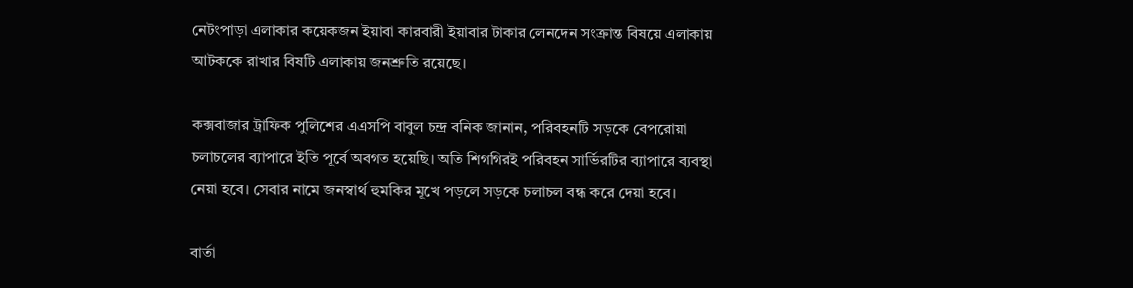নেটংপাড়া এলাকার কয়েকজন ইয়াবা কারবারী ইয়াবার টাকার লেনদেন সংক্রান্ত বিষয়ে এলাকায় আটককে রাখার বিষটি এলাকায় জনশ্রুতি রয়েছে।

কক্সবাজার ট্রাফিক পুলিশের এএসপি বাবুল চন্দ্র বনিক জানান, পরিবহনটি সড়কে বেপরোয়া চলাচলের ব্যাপারে ইতি পূর্বে অবগত হয়েছি। অতি শিগগিরই পরিবহন সার্ভিরটির ব্যাপারে ব্যবস্থা নেয়া হবে। সেবার নামে জনস্বার্থ হুমকির মূখে পড়লে সড়কে চলাচল বন্ধ করে দেয়া হবে।

বার্তা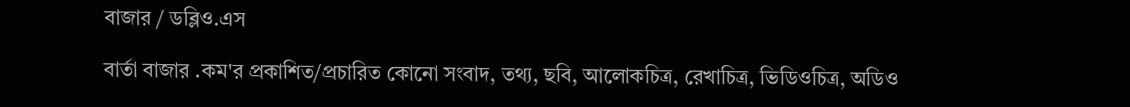বাজার / ডব্লিও.এস

বার্তা বাজার .কম'র প্রকাশিত/প্রচারিত কোনো সংবাদ, তথ্য, ছবি, আলোকচিত্র, রেখাচিত্র, ভিডিওচিত্র, অডিও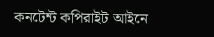কনটেন্ট কপিরাইট আইনে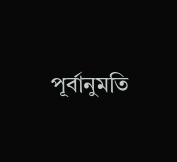পূর্বানুমতি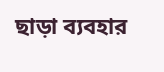ছাড়া ব্যবহার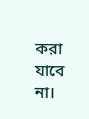করা যাবে না।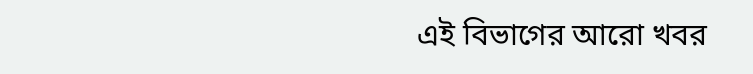এই বিভাগের আরো খবর